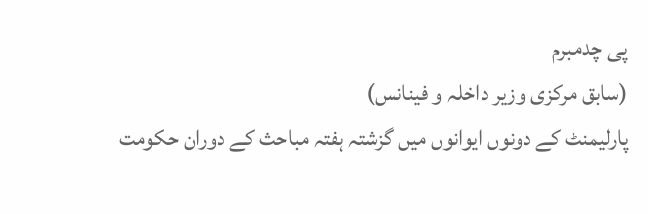پی چدمبرم
(سابق مرکزی وزیر داخلہ و فینانس)
پارلیمنٹ کے دونوں ایوانوں میں گزشتہ ہفتہ مباحث کے دوران حکومت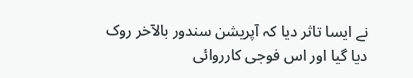نے ایسا تاثر دیا کہ آپریشن سندور بالآخر روک دیا گیا اور اس فوجی کارروائی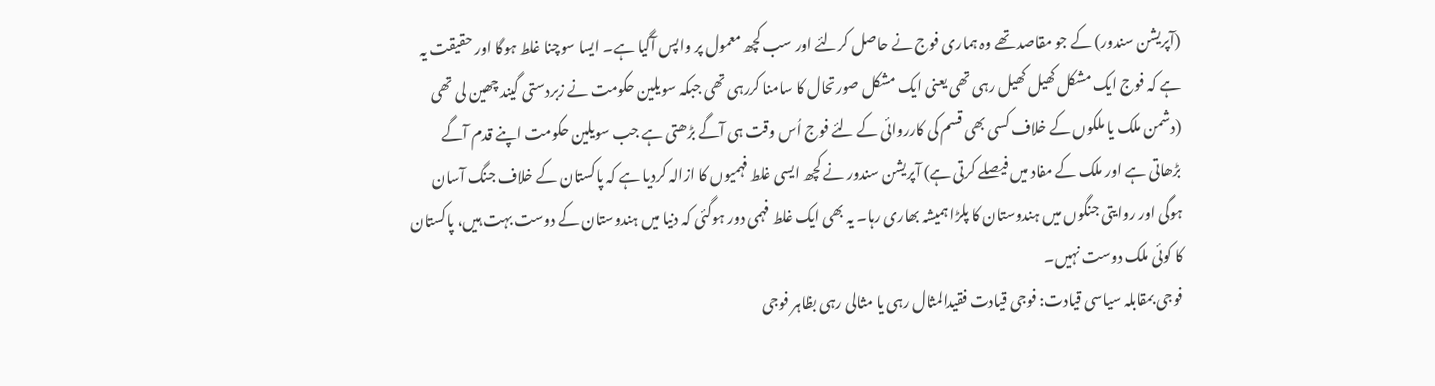(آپریشن سندور) کے جو مقاصد تھے وہ ہماری فوج نے حاصل کرلئے اور سب کچھ معمول پر واپس آگیا ہے۔ ایسا سوچنا غلط ہوگا اور حقیقت یہ ہے کہ فوج ایک مشکل کھیل کھیل رہی تھی یعنی ایک مشکل صورتحال کا سامنا کررہی تھی جبکہ سویلین حکومت نے زبردستی گیند چھین لی تھی (دشمن ملک یا ملکوں کے خلاف کسی بھی قسم کی کارروائی کے لئے فوج اُس وقت ہی آگے بڑھتی ہے جب سویلین حکومت اپنے قدم آگے بڑھاتی ہے اور ملک کے مفاد میں فیصلے کرتی ہے) آپریشن سندور نے کچھ ایسی غلط فہمیوں کا ازالہ کردیا ہے کہ پاکستان کے خلاف جنگ آسان ہوگی اور روایتی جنگوں میں ہندوستان کا پلڑا ہمیشہ بھاری رہا۔ یہ بھی ایک غلط فہمی دور ہوگئی کہ دنیا میں ہندوستان کے دوست بہت ہیں، پاکستان کا کوئی ملک دوست نہیں۔
فوجی بمقابلہ سیاسی قیادت: فوجی قیادت فقیدالمثال رہی یا مثالی رہی بظاہر فوجی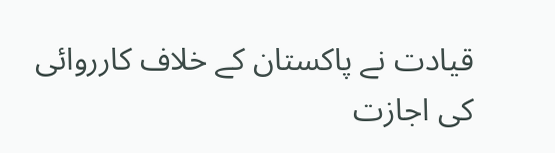قیادت نے پاکستان کے خلاف کارروائی کی اجازت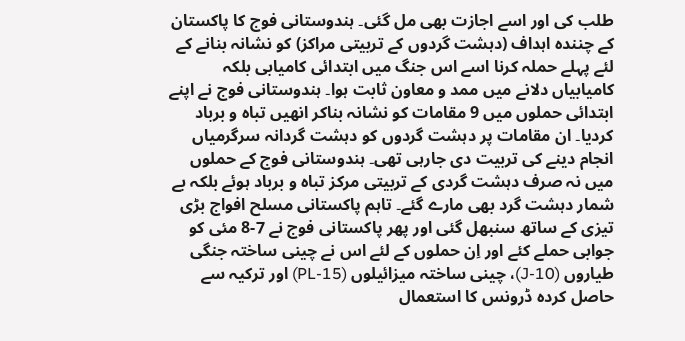طلب کی اور اسے اجازت بھی مل گئی۔ ہندوستانی فوج کا پاکستان کے چنندہ اہداف (دہشت گردوں کے تربیتی مراکز) کو نشانہ بنانے کے لئے پہلے حملہ کرنا اسے اس جنگ میں ابتدائی کامیابی بلکہ کامیابیاں دلانے میں ممد و معاون ثابت ہوا۔ ہندوستانی فوج نے اپنے ابتدائی حملوں میں 9 مقامات کو نشانہ بناکر انھیں تباہ و برباد کردیا۔ ان مقامات پر دہشت گردوں کو دہشت گردانہ سرگرمیاں انجام دینے کی تربیت دی جارہی تھی۔ ہندوستانی فوج کے حملوں میں نہ صرف دہشت گردی کے تربیتی مرکز تباہ و برباد ہوئے بلکہ بے شمار دہشت گرد بھی مارے گئے۔ تاہم پاکستانی مسلح افواج بڑی تیزی کے ساتھ سنبھل گئی اور پھر پاکستانی فوج نے 7-8 مئی کو جوابی حملے کئے اور اِن حملوں کے لئے اس نے چینی ساختہ جنگی طیاروں (J-10)، چینی ساختہ میزائیلوں (PL-15) اور ترکیہ سے حاصل کردہ ڈرونس کا استعمال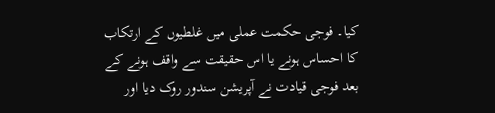کیا۔ فوجی حکمت عملی میں غلطیوں کے ارتکاب کا احساس ہونے یا اس حقیقت سے واقف ہونے کے بعد فوجی قیادت نے آپریشن سندور روک دیا اور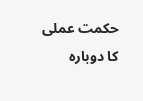حکمت عملی کا دوبارہ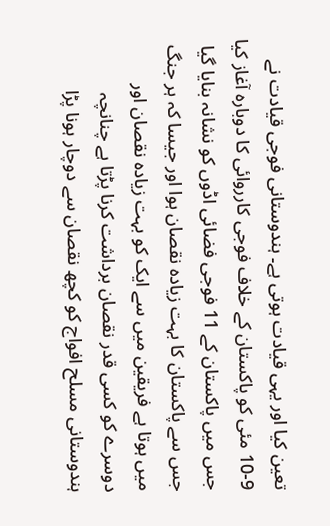تعین کیا اور یہی قیادت ہوتی ہے۔ ہندوستانی فوجی قیادت نے 9-10 مئی کو پاکستان کے خلاف فوجی کارروائی کا دوبارہ آغاز کیا جس میں پاکستان کے 11 فوجی فضائی اڈوں کو نشانہ بنایا گیا جس سے پاکستان کا بہت زیادہ نقصان ہوا اور جیسا کہ ہر جنگ میں ہوتا ہے فریقین میں سے ایک کو بہت زیادہ نقصان اور دوسرے کو کسی قدر نقصان برداشت کرنا پڑتا ہے چنانچہ ہندوستانی مسلح افواج کو کچھ نقصان سے دوچار ہونا پڑا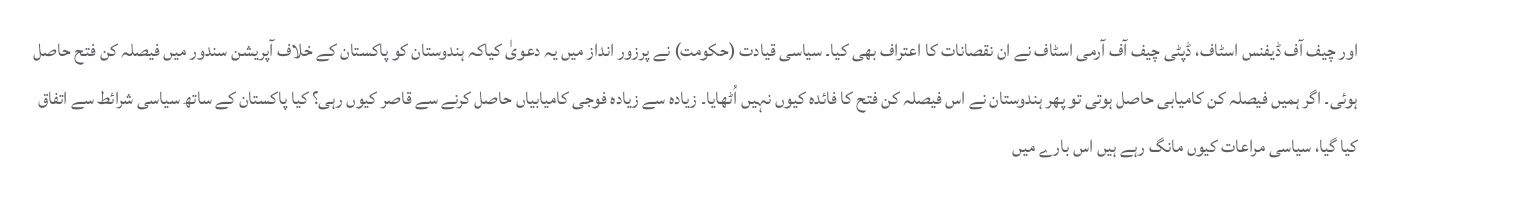اور چیف آف ڈیفنس اسٹاف، ڈپٹی چیف آف آرمی اسٹاف نے ان نقصانات کا اعتراف بھی کیا۔ سیاسی قیادت (حکومت) نے پرزور انداز میں یہ دعویٰ کیاکہ ہندوستان کو پاکستان کے خلاف آپریشن سندور میں فیصلہ کن فتح حاصل ہوئی۔ اگر ہمیں فیصلہ کن کامیابی حاصل ہوتی تو پھر ہندوستان نے اس فیصلہ کن فتح کا فائدہ کیوں نہیں اُٹھایا۔ زیادہ سے زیادہ فوجی کامیابیاں حاصل کرنے سے قاصر کیوں رہی؟ کیا پاکستان کے ساتھ سیاسی شرائط سے اتفاق کیا گیا، سیاسی مراعات کیوں مانگ رہے ہیں اس بارے میں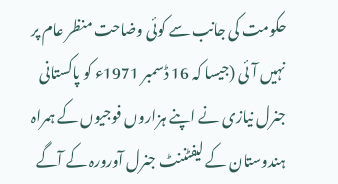حکومت کی جانب سے کوئی وضاحت منظر عام پر نہیں آئی (جیسا کہ 16 ڈسمبر 1971ء کو پاکستانی جنرل نیازی نے اپنے ہزاروں فوجیوں کے ہمراہ ہندوستان کے لیفٹننٹ جنرل آورورہ کے آگے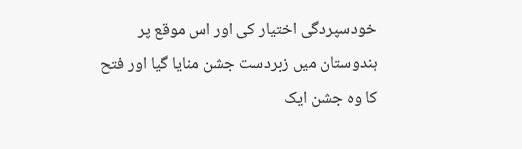خودسپردگی اختیار کی اور اس موقع پر ہندوستان میں زبردست جشن منایا گیا اور فتح کا وہ جشن ایک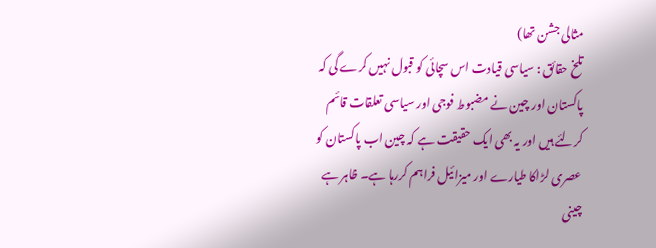مثالی جشن تھا)
تلخ حقائق : سیاسی قیادت اس سچائی کو قبول نہیں کرے گی کہ پاکستان اور چین نے مضبوط فوجی اور سیاسی تعلقات قائم کرلئے ہیں اور یہ بھی ایک حقیقت ہے کہ چین اب پاکستان کو عصری لڑاکا طیارے اور میزائیل فراہم کررہا ہے۔ ظاہر ہے چینی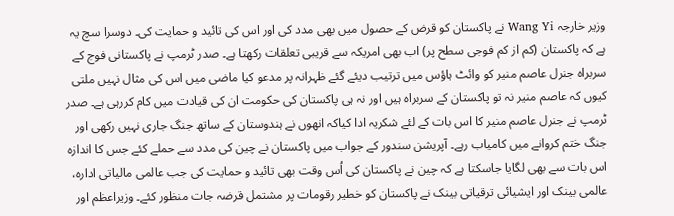وزیر خارجہ Wang Yi نے پاکستان کو قرض کے حصول میں بھی مدد کی اور اس کی تائید و حمایت کی۔ دوسرا سچ یہ ہے کہ پاکستان (کم از کم فوجی سطح پر) اب بھی امریکہ سے قریبی تعلقات رکھتا ہے۔ صدر ٹرمپ نے پاکستانی فوج کے سربراہ جنرل عاصم منیر کو وائٹ ہاؤس میں ترتیب دیئے گئے ظہرانہ پر مدعو کیا ماضی میں اس کی مثال نہیں ملتی کیوں کہ عاصم منیر نہ تو پاکستان کے سربراہ ہیں اور نہ ہی پاکستان کی حکومت ان کی قیادت میں کام کررہی ہے۔ صدر ٹرمپ نے جنرل عاصم منیر کا اس بات کے لئے شکریہ ادا کیاکہ انھوں نے ہندوستان کے ساتھ جنگ جاری نہیں رکھی اور جنگ ختم کروانے میں کامیاب رہے۔ آپریشن سندور کے جواب میں پاکستان نے چین کی مدد سے حملے کئے جس کا اندازہ اس بات سے بھی لگایا جاسکتا ہے کہ چین نے پاکستان کی اُس وقت بھی تائید و حمایت کی جب عالمی مالیاتی ادارہ، عالمی بینک اور ایشیائی ترقیاتی بینک نے پاکستان کو خطیر رقومات پر مشتمل قرضہ جات منظور کئے۔ وزیراعظم اور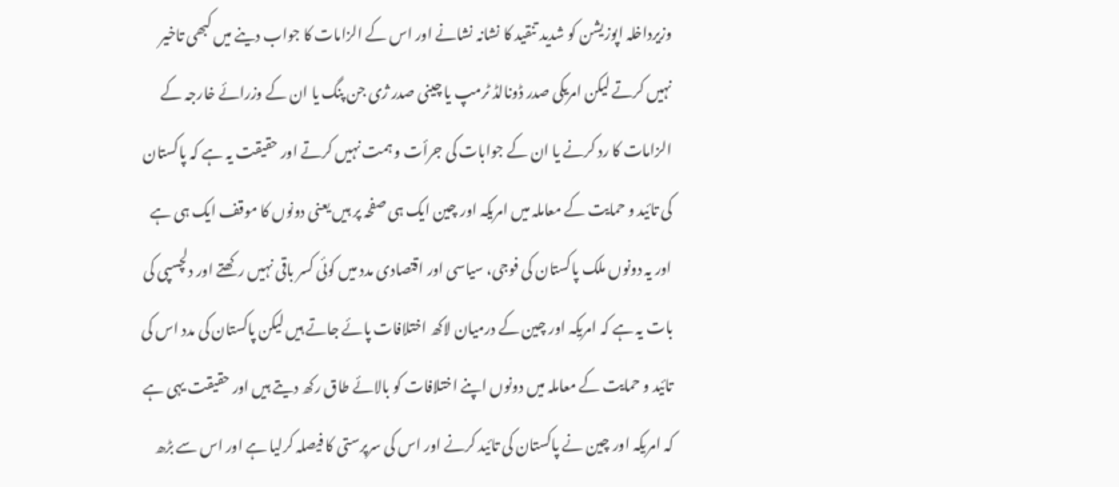وزیرداخلہ اپوزیشن کو شدید تنقید کا نشانہ نشانے اور اس کے الزامات کا جواب دینے میں کبھی تاخیر نہیں کرتے لیکن امریکی صدر ڈونالڈ ٹرمپ یا چینی صدر ژی جن پنگ یا ان کے وزرائے خارجہ کے الزامات کا رد کرنے یا ان کے جوابات کی جرأت و ہمت نہیں کرتے اور حقیقت یہ ہے کہ پاکستان کی تائید و حمایت کے معاملہ میں امریکہ اور چین ایک ہی صفحہ پر ہیں یعنی دونوں کا موقف ایک ہی ہے اور یہ دونوں ملک پاکستان کی فوجی، سیاسی اور اقتصادی مدد میں کوئی کسر باقی نہیں رکھتے اور دلچسپی کی بات یہ ہے کہ امریکہ اور چین کے درمیان لاکھ اختلافات پائے جاتے ہیں لیکن پاکستان کی مدد اس کی تائید و حمایت کے معاملہ میں دونوں اپنے اختلافات کو بالائے طاق رکھ دیتے ہیں اور حقیقت یہی ہے کہ امریکہ اور چین نے پاکستان کی تائید کرنے اور اس کی سرپرستی کا فیصلہ کرلیا ہے اور اس سے بڑھ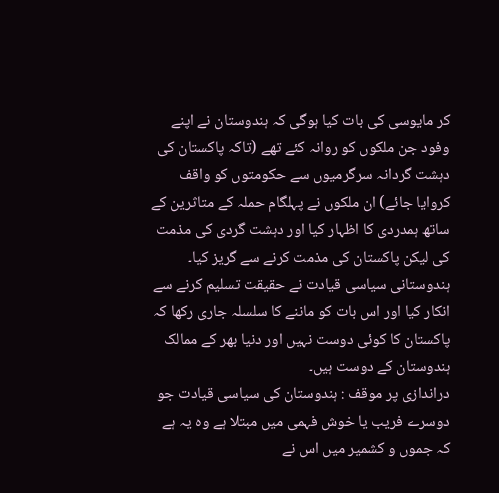کر مایوسی کی بات کیا ہوگی کہ ہندوستان نے اپنے وفود جن ملکوں کو روانہ کئے تھے (تاکہ پاکستان کی دہشت گردانہ سرگرمیوں سے حکومتوں کو واقف کروایا جائے) ان ملکوں نے پہلگام حملہ کے متاثرین کے ساتھ ہمدردی کا اظہار کیا اور دہشت گردی کی مذمت کی لیکن پاکستان کی مذمت کرنے سے گریز کیا۔ ہندوستانی سیاسی قیادت نے حقیقت تسلیم کرنے سے انکار کیا اور اس بات کو ماننے کا سلسلہ جاری رکھا کہ پاکستان کا کوئی دوست نہیں اور دنیا بھر کے ممالک ہندوستان کے دوست ہیں۔
دراندازی پر موقف : ہندوستان کی سیاسی قیادت جو دوسرے فریب یا خوش فہمی میں مبتلا ہے وہ یہ ہے کہ جموں و کشمیر میں اس نے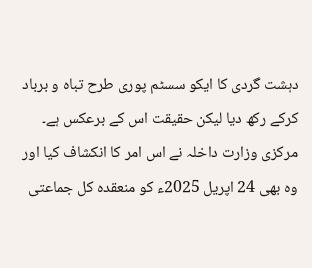دہشت گردی کا ایکو سسٹم پوری طرح تباہ و برباد کرکے رکھ دیا لیکن حقیقت اس کے برعکس ہے۔ مرکزی وزارت داخلہ نے اس امر کا انکشاف کیا اور وہ بھی 24 اپریل 2025ء کو منعقدہ کل جماعتی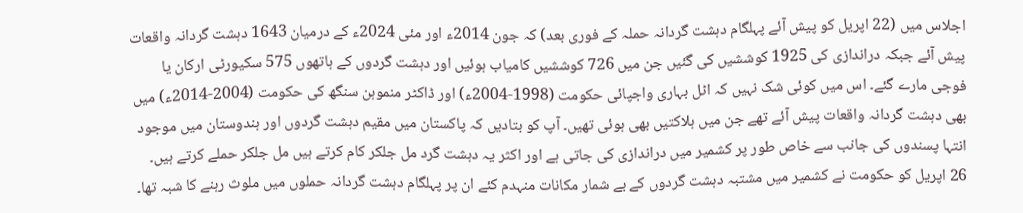اجلاس میں (22 اپریل کو پیش آئے پہلگام دہشت گردانہ حملہ کے فوری بعد) کہ جون 2014ء اور مئی 2024ء کے درمیان 1643 دہشت گردانہ واقعات پیش آئے جبکہ دراندازی کی 1925 کوششیں کی گئیں جن میں 726 کوششیں کامیاب ہوئیں اور دہشت گردوں کے ہاتھوں 575 سکیورٹی ارکان یا فوجی مارے گئے۔ اس میں کوئی شک نہیں کہ اٹل بہاری واجپائی حکومت (1998-2004ء) اور ڈاکٹر منموہن سنگھ کی حکومت (2004-2014ء) میں بھی دہشت گردانہ واقعات پیش آئے تھے جن میں ہلاکتیں بھی ہوئی تھیں۔ آپ کو بتادیں کہ پاکستان میں مقیم دہشت گردوں اور ہندوستان میں موجود انتہا پسندوں کی جانب سے خاص طور پر کشمیر میں دراندازی کی جاتی ہے اور اکثر یہ دہشت گرد مل جلکر کام کرتے ہیں مل جلکر حملے کرتے ہیں۔ 26 اپریل کو حکومت نے کشمیر میں مشتبہ دہشت گردوں کے بے شمار مکانات منہدم کئے ان پر پہلگام دہشت گردانہ حملوں میں ملوث رہنے کا شبہ تھا۔